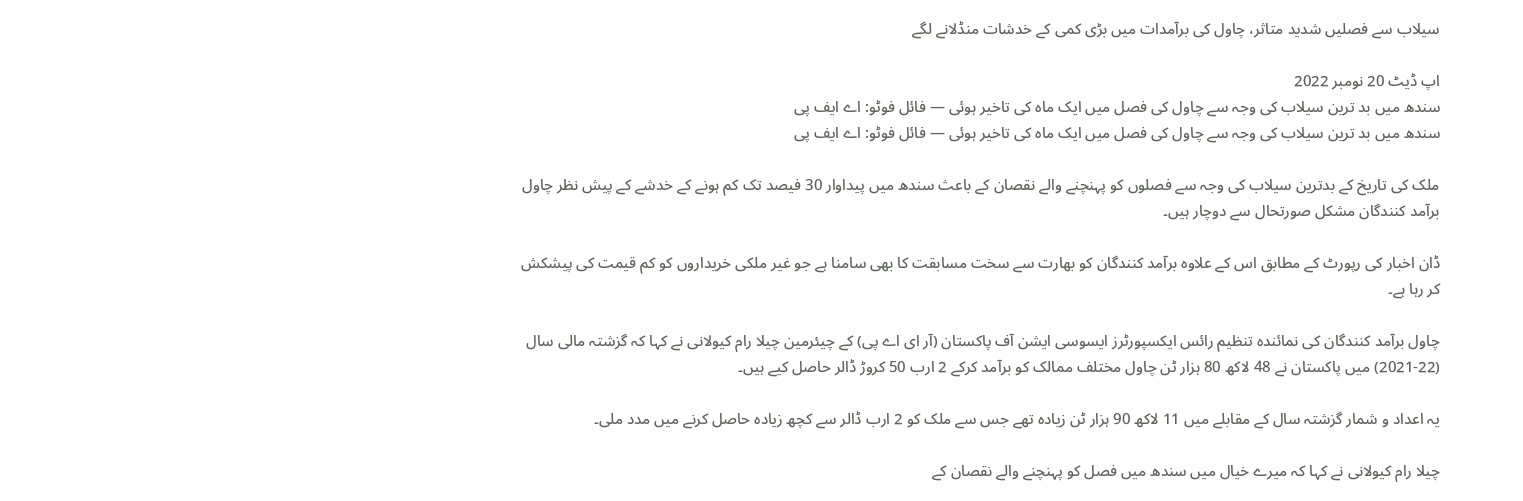سیلاب سے فصلیں شدید متاثر، چاول کی برآمدات میں بڑی کمی کے خدشات منڈلانے لگے

اپ ڈیٹ 20 نومبر 2022
سندھ میں بد ترین سیلاب کی وجہ سے چاول کی فصل میں ایک ماہ کی تاخیر ہوئی — فائل فوٹو: اے ایف پی
سندھ میں بد ترین سیلاب کی وجہ سے چاول کی فصل میں ایک ماہ کی تاخیر ہوئی — فائل فوٹو: اے ایف پی

ملک کی تاریخ کے بدترین سیلاب کی وجہ سے فصلوں کو پہنچنے والے نقصان کے باعث سندھ میں پیداوار 30 فیصد تک کم ہونے کے خدشے کے پیش نظر چاول برآمد کنندگان مشکل صورتحال سے دوچار ہیں۔

ڈان اخبار کی رپورٹ کے مطابق اس کے علاوہ برآمد کنندگان کو بھارت سے سخت مسابقت کا بھی سامنا ہے جو غیر ملکی خریداروں کو کم قیمت کی پیشکش کر رہا ہے۔

چاول برآمد کنندگان کی نمائندہ تنظیم رائس ایکسپورٹرز ایسوسی ایشن آف پاکستان (آر ای اے پی) کے چیئرمین چیلا رام کیولانی نے کہا کہ گزشتہ مالی سال (22-2021) میں پاکستان نے 48 لاکھ 80 ہزار ٹن چاول مختلف ممالک کو برآمد کرکے 2 ارب 50 کروڑ ڈالر حاصل کیے ہیں۔

یہ اعداد و شمار گزشتہ سال کے مقابلے میں 11 لاکھ 90 ہزار ٹن زیادہ تھے جس سے ملک کو 2 ارب ڈالر سے کچھ زیادہ حاصل کرنے میں مدد ملی۔

چیلا رام کیولانی نے کہا کہ میرے خیال میں سندھ میں فصل کو پہنچنے والے نقصان کے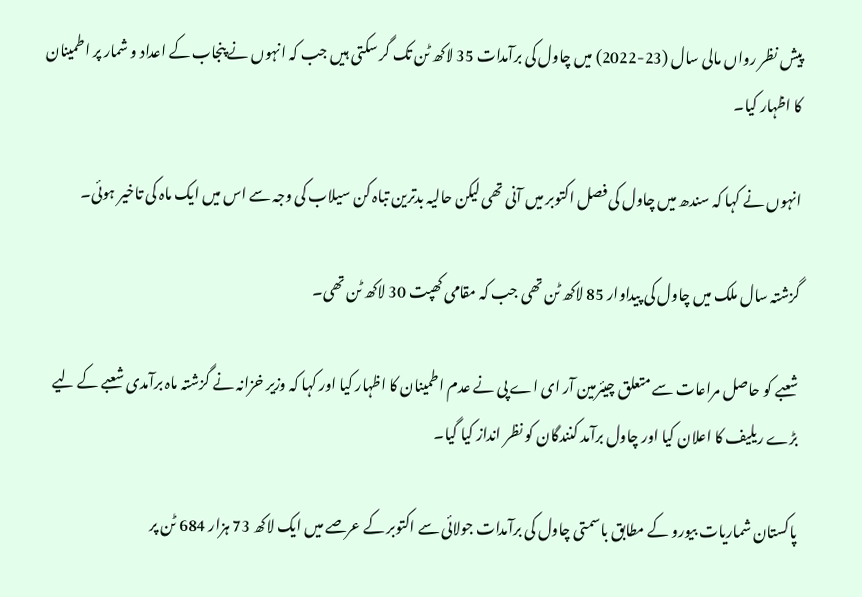پیش نظر رواں مالی سال (23-2022) میں چاول کی برآمدات 35 لاکھ ٹن تک گر سکتی ہیں جب کہ انہوں نے پنجاب کے اعداد و شمار پر اطمینان کا اظہار کیا۔

انہوں نے کہا کہ سندھ میں چاول کی فصل اکتوبر میں آنی تھی لیکن حالیہ بدترین تباہ کن سیلاب کی وجہ سے اس میں ایک ماہ کی تاخیر ہوئی۔

گزشتہ سال ملک میں چاول کی پیداوار 85 لاکھ ٹن تھی جب کہ مقامی کھپت 30 لاکھ ٹن تھی۔

شعبے کو حاصل مراعات سے متعلق چیئرمین آر ای اے پی نے عدم اطمینان کا اظہار کیا اور کہا کہ وزیر خزانہ نے گزشتہ ماہ برآمدی شعبے کے لیے بڑے ریلیف کا اعلان کیا اور چاول برآمد کنندگان کو نظر انداز کیا گیا۔

پاکستان شماریات بیورو کے مطابق باسمتی چاول کی برآمدات جولائی سے اکتوبر کے عرصے میں ایک لاکھ 73 ہزار 684 ٹن پر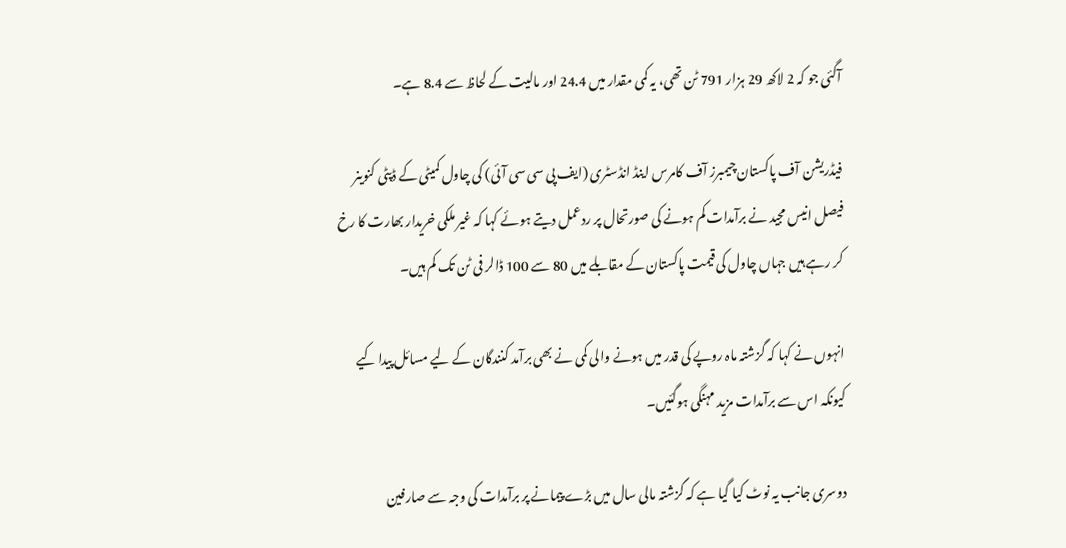آگئی جو کہ 2 لاکھ 29 ہزار 791 ٹن تھی، یہ کمی مقدار میں 24.4 اور مالیت کے لحاظ سے 8.4 ہے۔

فیڈریشن آف پاکستان چیمبرز آف کامرس اینڈ انڈسٹری (ایف پی سی سی آئی) کی چاول کمیٹی کے ڈپٹی کنوینر فیصل انیس مجید نے برآمدات کم ہونے کی صورتحال پر ردعمل دیتے ہوئے کہا کہ غیر ملکی خریدار بھارت کا رخ کر رہے ہیں جہاں چاول کی قیمت پاکستان کے مقابلے میں 80 سے 100 ڈالر فی ٹن تک کم ہیں۔

انہوں نے کہا کہ گزشتہ ماہ روپے کی قدر میں ہونے والی کمی نے بھی برآمد کنندگان کے لیے مسائل پیدا کیے کیونکہ اس سے برآمدات مزید مہنگی ہوگئیں۔

دوسری جانب یہ نوٹ کیا گیا ہے کہ گزشتہ مالی سال میں بڑے پیمانے پر برآمدات کی وجہ سے صارفین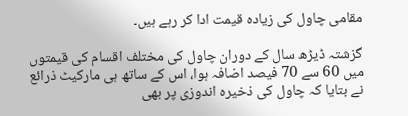مقامی چاول کی زیادہ قیمت ادا کر رہے ہیں۔

گزشتہ ڈیڑھ سال کے دوران چاول کی مختلف اقسام کی قیمتوں میں 60 سے 70 فیصد اضافہ ہوا، اس کے ساتھ ہی مارکیٹ ذرائع نے بتایا کہ چاول کی ذخیرہ اندوزی پر بھی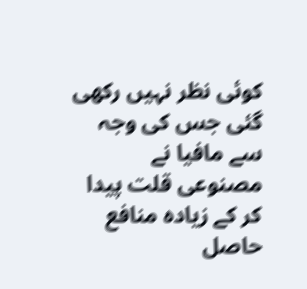کوئی نظر نہیں رکھی گئی جس کی وجہ سے مافیا نے مصنوعی قلت پیدا کر کے زیادہ منافع حاصل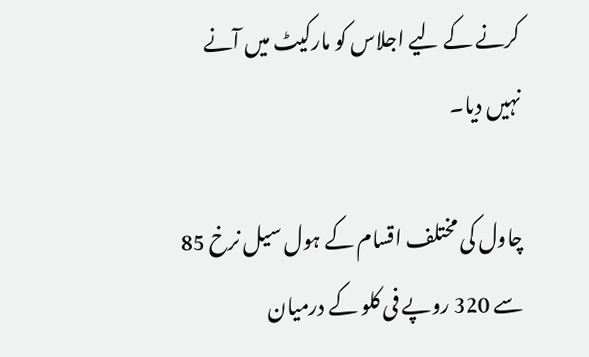کرنے کے لیے اجلاس کو مارکیٹ میں آنے نہیں دیا۔

چاول کی مختلف اقسام کے ہول سیل نرخ 85 سے 320 روپے فی کلو کے درمیان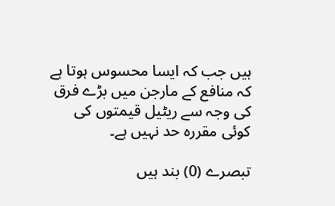ہیں جب کہ ایسا محسوس ہوتا ہے کہ منافع کے مارجن میں بڑے فرق کی وجہ سے ریٹیل قیمتوں کی کوئی مقررہ حد نہیں ہے۔

تبصرے (0) بند ہیں